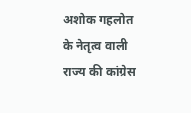अशोक गहलोत के नेतृत्व वाली राज्य की कांग्रेस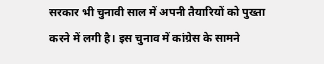सरकार भी चुनावी साल में अपनी तैयारियों को पुख्ता करने में लगी है। इस चुनाव में कांग्रेस के सामने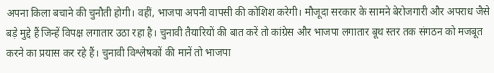अपना किला बचाने की चुनौती होगी। वहीं, भाजपा अपनी वापसी की कोशिश करेगी। मौजूदा सरकार के सामने बेरोजगारी और अपराध जैसे बड़े मुद्दे हैं जिन्हें विपक्ष लगातार उठा रहा है। चुनावी तैयारियों की बात करें तो कांग्रेस और भाजपा लगातार बूथ स्तर तक संगठन को मजबूत करने का प्रयास कर रहे हैं। चुनावी विश्लेषकों की मानें तो भाजपा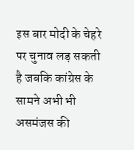इस बार मोदी के चेहरे पर चुनाव लड़ सकती है जबकि कांग्रेस के सामने अभी भी असमंजस की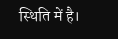स्थिति में है।